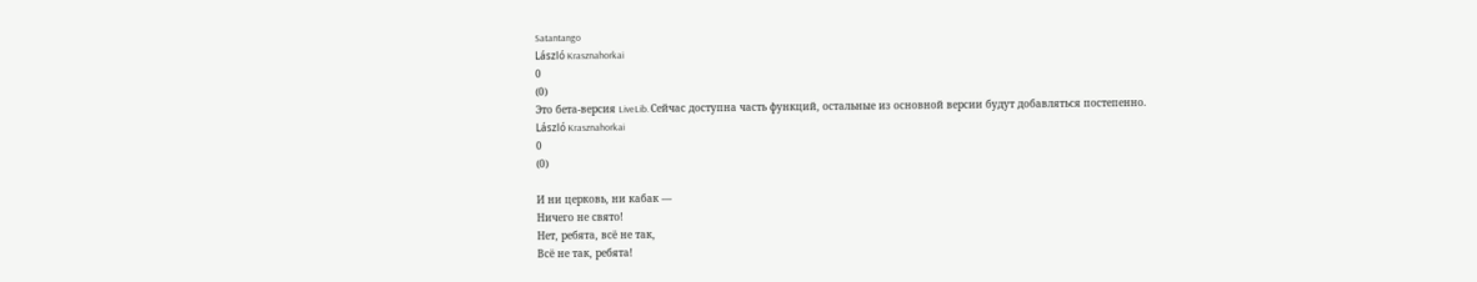Satantango
László Krasznahorkai
0
(0)
Это бета-версия LiveLib. Сейчас доступна часть функций, остальные из основной версии будут добавляться постепенно.
László Krasznahorkai
0
(0)

И ни церковь, ни кабак —
Ничего не свято!
Нет, ребята, всё не так,
Всё не так, ребята!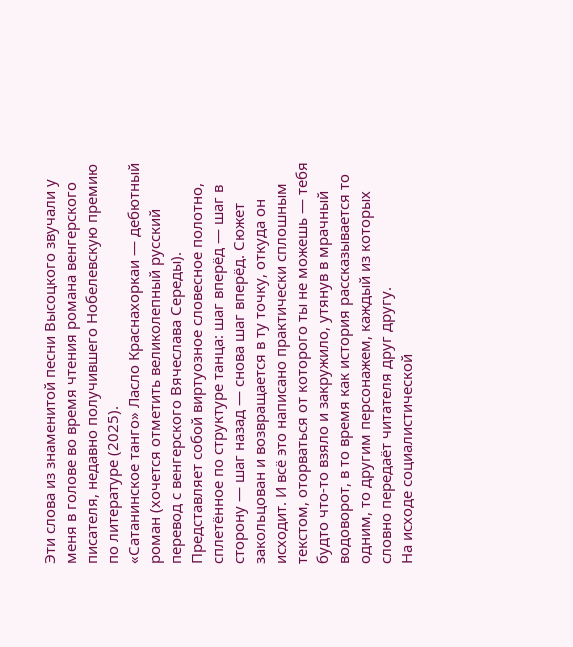Эти слова из знаменитой песни Высоцкого звучали у меня в голове во время чтения романа венгерского писателя, недавно получившего Нобелевскую премию по литературе (2025).
«Сатанинское танго» Ласло Краснахоркаи — дебютный роман (хочется отметить великолепный русский перевод с венгерского Вячеслава Середы). Представляет собой виртуозное словесное полотно, сплетённое по структуре танца: шаг вперёд — шаг в сторону — шаг назад — снова шаг вперёд. Сюжет закольцован и возвращается в ту точку, откуда он исходит. И всё это написано практически сплошным текстом, оторваться от которого ты не можешь — тебя будто что-то взяло и закружило, утянув в мрачный водоворот, в то время как история рассказывается то одним, то другим персонажем, каждый из которых словно передаёт читателя друг другу.
На исходе социалистической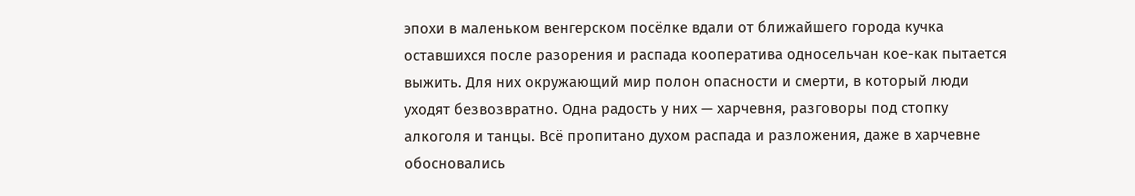эпохи в маленьком венгерском посёлке вдали от ближайшего города кучка оставшихся после разорения и распада кооператива односельчан кое-как пытается выжить. Для них окружающий мир полон опасности и смерти, в который люди уходят безвозвратно. Одна радость у них — харчевня, разговоры под стопку алкоголя и танцы. Всё пропитано духом распада и разложения, даже в харчевне обосновались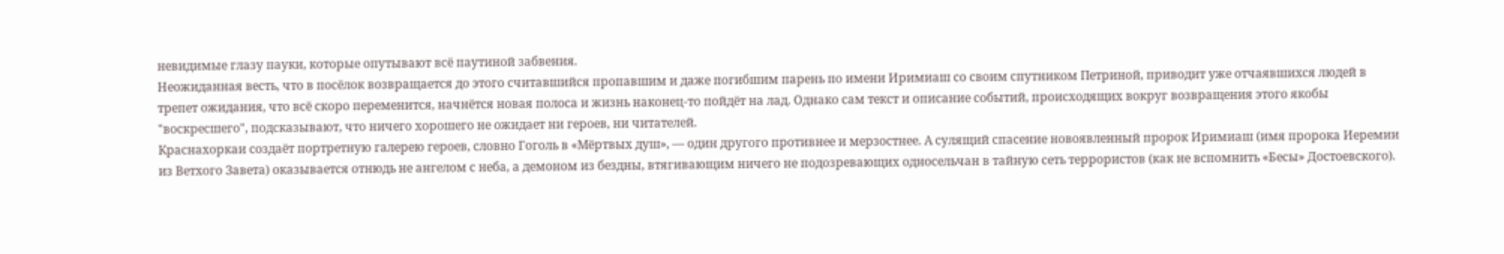невидимые глазу пауки, которые опутывают всё паутиной забвения.
Неожиданная весть, что в посёлок возвращается до этого считавшийся пропавшим и даже погибшим парень по имени Иримиаш со своим спутником Петриной, приводит уже отчаявшихся людей в трепет ожидания, что всё скоро переменится, начнётся новая полоса и жизнь наконец-то пойдёт на лад. Однако сам текст и описание событий, происходящих вокруг возвращения этого якобы "воскресшего", подсказывают, что ничего хорошего не ожидает ни героев, ни читателей.
Краснахоркаи создаёт портретную галерею героев, словно Гоголь в «Мёртвых душ», — один другого противнее и мерзостнее. А сулящий спасение новоявленный пророк Иримиаш (имя пророка Иеремии из Ветхого Завета) оказывается отнюдь не ангелом с неба, а демоном из бездны, втягивающим ничего не подозревающих односельчан в тайную сеть террористов (как не вспомнить «Бесы» Достоевского).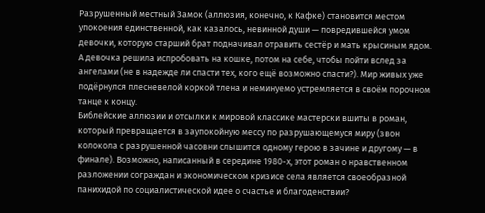Разрушенный местный Замок (аллюзия, конечно, к Кафке) становится местом упокоения единственной, как казалось, невинной души — повредившейся умом девочки, которую старший брат подначивал отравить сестёр и мать крысиным ядом. А девочка решила испробовать на кошке, потом на себе, чтобы пойти вслед за ангелами (не в надежде ли спасти тех, кого ещё возможно спасти?). Мир живых уже подёрнулся плесневелой коркой тлена и неминуемо устремляется в своём порочном танце к концу.
Библейские аллюзии и отсылки к мировой классике мастерски вшиты в роман, который превращается в заупокойную мессу по разрушающемуся миру (звон колокола с разрушенной часовни слышится одному герою в зачине и другому — в финале). Возможно, написанный в середине 1980-х, этот роман о нравственном разложении сограждан и экономическом кризисе села является своеобразной панихидой по социалистической идее о счастье и благоденствии?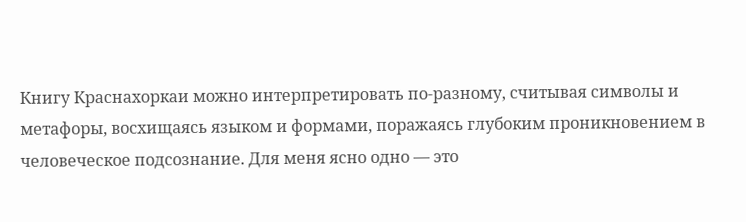Книгу Краснахоркаи можно интерпретировать по-разному, считывая символы и метафоры, восхищаясь языком и формами, поражаясь глубоким проникновением в человеческое подсознание. Для меня ясно одно — это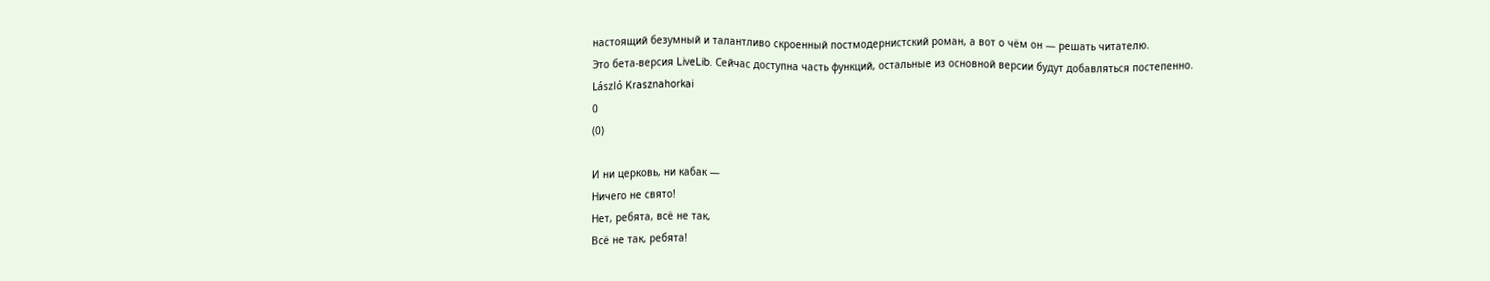настоящий безумный и талантливо скроенный постмодернистский роман, а вот о чём он — решать читателю.
Это бета-версия LiveLib. Сейчас доступна часть функций, остальные из основной версии будут добавляться постепенно.
László Krasznahorkai
0
(0)

И ни церковь, ни кабак —
Ничего не свято!
Нет, ребята, всё не так,
Всё не так, ребята!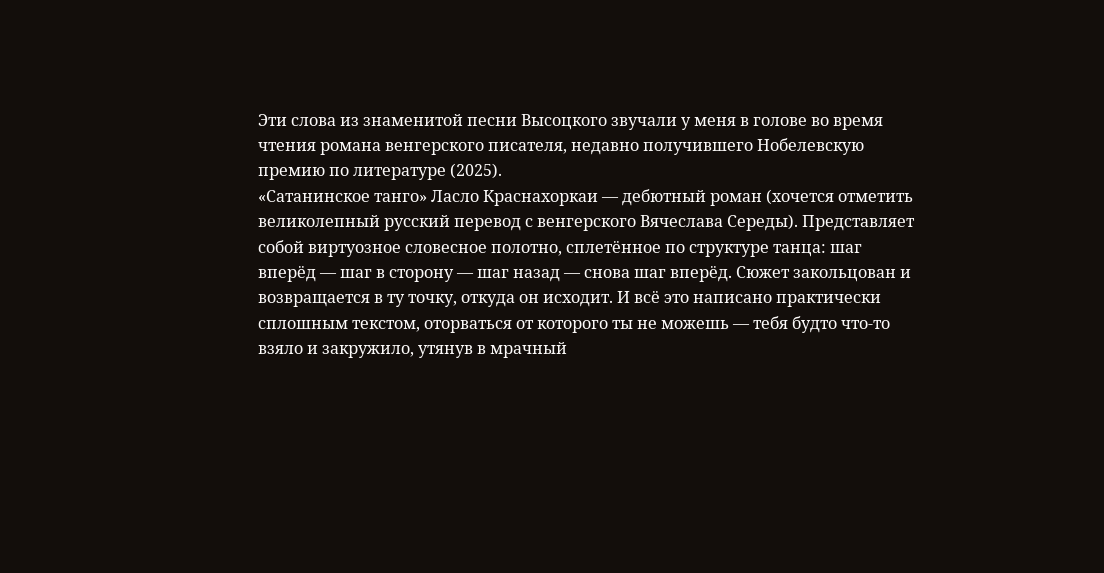Эти слова из знаменитой песни Высоцкого звучали у меня в голове во время чтения романа венгерского писателя, недавно получившего Нобелевскую премию по литературе (2025).
«Сатанинское танго» Ласло Краснахоркаи — дебютный роман (хочется отметить великолепный русский перевод с венгерского Вячеслава Середы). Представляет собой виртуозное словесное полотно, сплетённое по структуре танца: шаг вперёд — шаг в сторону — шаг назад — снова шаг вперёд. Сюжет закольцован и возвращается в ту точку, откуда он исходит. И всё это написано практически сплошным текстом, оторваться от которого ты не можешь — тебя будто что-то взяло и закружило, утянув в мрачный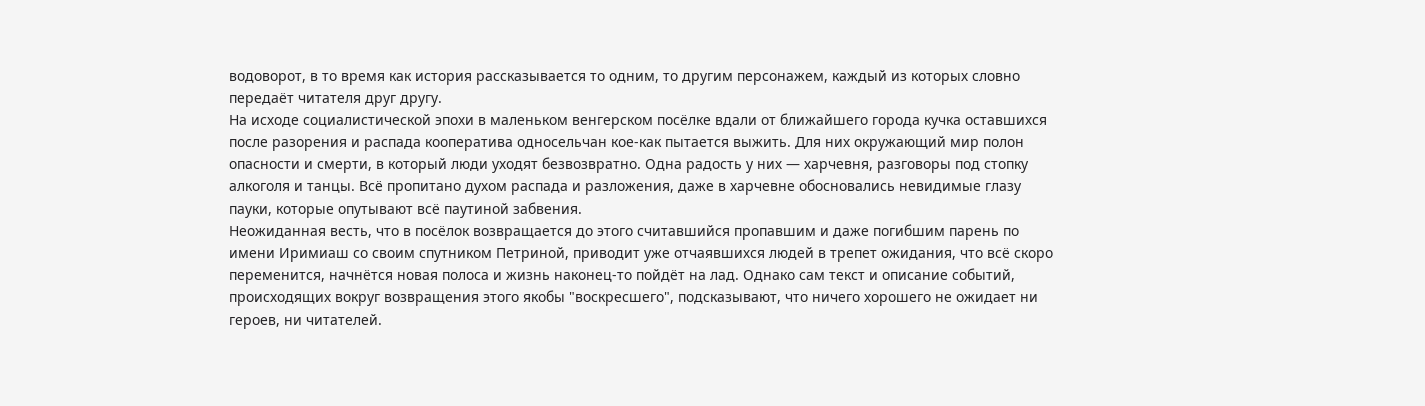водоворот, в то время как история рассказывается то одним, то другим персонажем, каждый из которых словно передаёт читателя друг другу.
На исходе социалистической эпохи в маленьком венгерском посёлке вдали от ближайшего города кучка оставшихся после разорения и распада кооператива односельчан кое-как пытается выжить. Для них окружающий мир полон опасности и смерти, в который люди уходят безвозвратно. Одна радость у них — харчевня, разговоры под стопку алкоголя и танцы. Всё пропитано духом распада и разложения, даже в харчевне обосновались невидимые глазу пауки, которые опутывают всё паутиной забвения.
Неожиданная весть, что в посёлок возвращается до этого считавшийся пропавшим и даже погибшим парень по имени Иримиаш со своим спутником Петриной, приводит уже отчаявшихся людей в трепет ожидания, что всё скоро переменится, начнётся новая полоса и жизнь наконец-то пойдёт на лад. Однако сам текст и описание событий, происходящих вокруг возвращения этого якобы "воскресшего", подсказывают, что ничего хорошего не ожидает ни героев, ни читателей.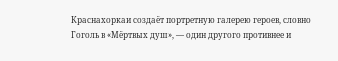Краснахоркаи создаёт портретную галерею героев, словно Гоголь в «Мёртвых душ», — один другого противнее и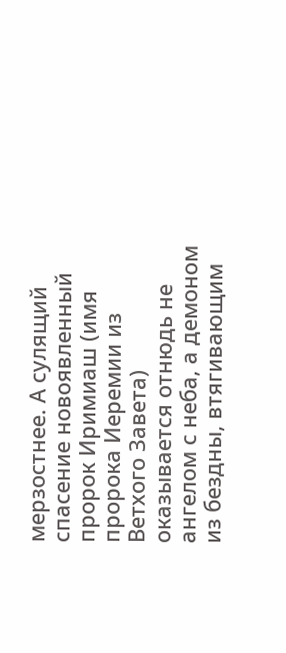мерзостнее. А сулящий спасение новоявленный пророк Иримиаш (имя пророка Иеремии из Ветхого Завета) оказывается отнюдь не ангелом с неба, а демоном из бездны, втягивающим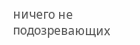ничего не подозревающих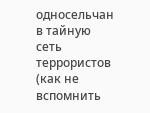односельчан в тайную сеть террористов (как не вспомнить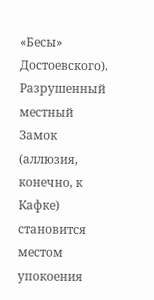«Бесы» Достоевского).
Разрушенный местный Замок (аллюзия, конечно, к Кафке) становится местом упокоения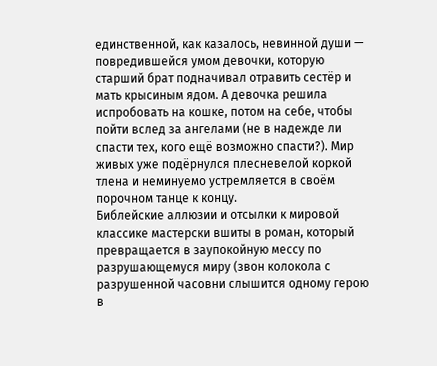единственной, как казалось, невинной души — повредившейся умом девочки, которую старший брат подначивал отравить сестёр и мать крысиным ядом. А девочка решила испробовать на кошке, потом на себе, чтобы пойти вслед за ангелами (не в надежде ли спасти тех, кого ещё возможно спасти?). Мир живых уже подёрнулся плесневелой коркой тлена и неминуемо устремляется в своём порочном танце к концу.
Библейские аллюзии и отсылки к мировой классике мастерски вшиты в роман, который превращается в заупокойную мессу по разрушающемуся миру (звон колокола с разрушенной часовни слышится одному герою в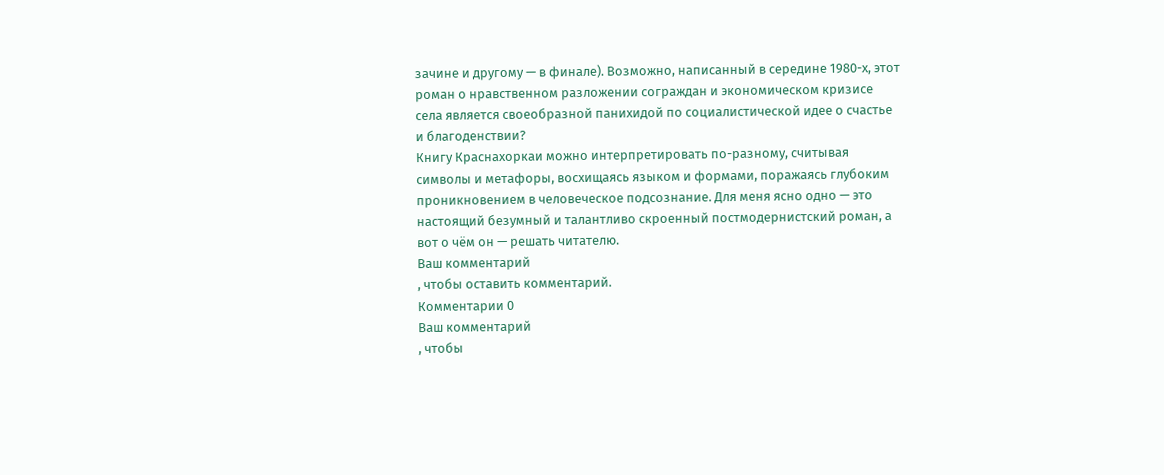зачине и другому — в финале). Возможно, написанный в середине 1980-х, этот роман о нравственном разложении сограждан и экономическом кризисе села является своеобразной панихидой по социалистической идее о счастье и благоденствии?
Книгу Краснахоркаи можно интерпретировать по-разному, считывая символы и метафоры, восхищаясь языком и формами, поражаясь глубоким проникновением в человеческое подсознание. Для меня ясно одно — это настоящий безумный и талантливо скроенный постмодернистский роман, а вот о чём он — решать читателю.
Ваш комментарий
, чтобы оставить комментарий.
Комментарии 0
Ваш комментарий
, чтобы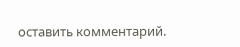оставить комментарий.